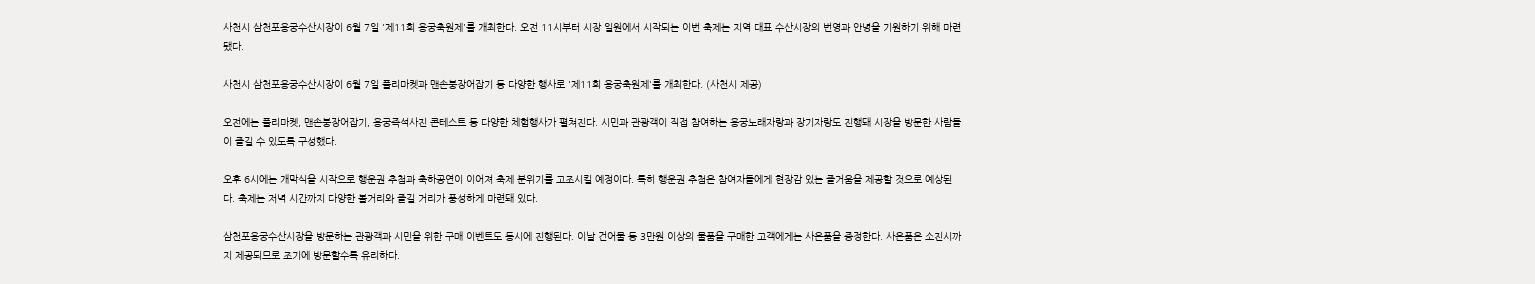사천시 삼천포용궁수산시장이 6월 7일 '제11회 용궁축원제'를 개최한다. 오전 11시부터 시장 일원에서 시작되는 이번 축제는 지역 대표 수산시장의 번영과 안녕을 기원하기 위해 마련됐다.

사천시 삼천포용궁수산시장이 6월 7일 플리마켓과 맨손붕장어잡기 등 다양한 행사로 '제11회 용궁축원제'를 개최한다. (사천시 제공)

오전에는 플리마켓, 맨손붕장어잡기, 용궁즉석사진 콘테스트 등 다양한 체험행사가 펼쳐진다. 시민과 관광객이 직접 참여하는 용궁노래자랑과 장기자랑도 진행돼 시장을 방문한 사람들이 즐길 수 있도록 구성했다.

오후 6시에는 개막식을 시작으로 행운권 추첨과 축하공연이 이어져 축제 분위기를 고조시킬 예정이다. 특히 행운권 추첨은 참여자들에게 현장감 있는 즐거움을 제공할 것으로 예상된다. 축제는 저녁 시간까지 다양한 볼거리와 즐길 거리가 풍성하게 마련돼 있다.

삼천포용궁수산시장을 방문하는 관광객과 시민을 위한 구매 이벤트도 동시에 진행된다. 이날 건어물 등 3만원 이상의 물품을 구매한 고객에게는 사은품을 증정한다. 사은품은 소진시까지 제공되므로 조기에 방문할수록 유리하다.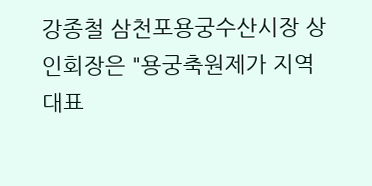강종철 삼천포용궁수산시장 상인회장은 "용궁축원제가 지역 대표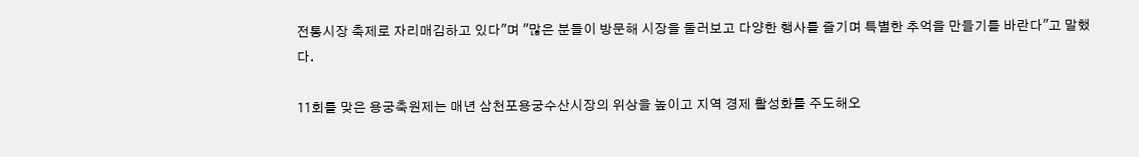전통시장 축제로 자리매김하고 있다"며 "많은 분들이 방문해 시장을 둘러보고 다양한 행사를 즐기며 특별한 추억을 만들기를 바란다"고 말했다.

11회를 맞은 용궁축원제는 매년 삼천포용궁수산시장의 위상을 높이고 지역 경제 활성화를 주도해오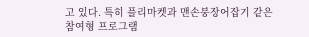고 있다. 특히 플리마켓과 맨손붕장어잡기 같은 참여형 프로그램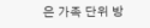은 가족 단위 방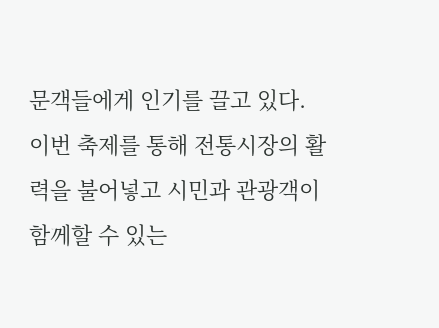문객들에게 인기를 끌고 있다. 이번 축제를 통해 전통시장의 활력을 불어넣고 시민과 관광객이 함께할 수 있는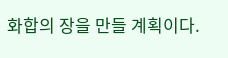화합의 장을 만들 계획이다.